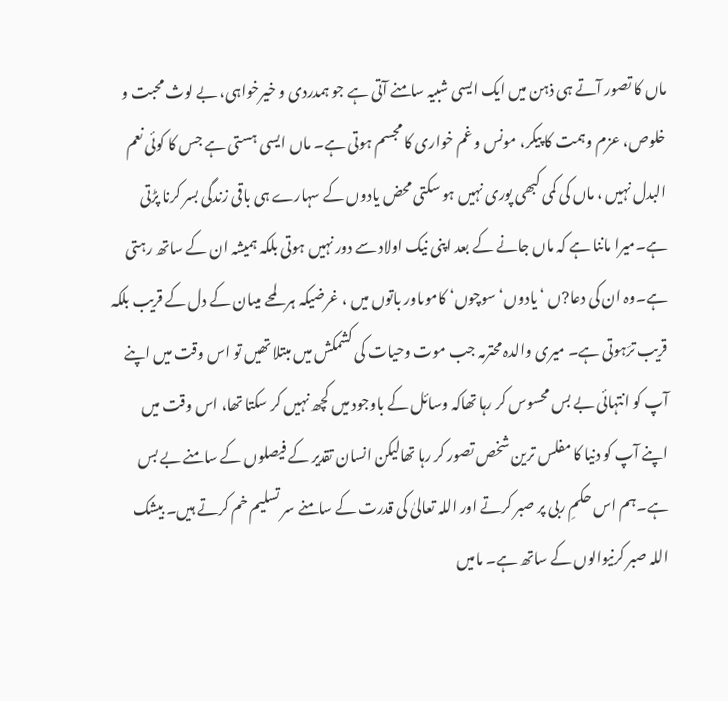ماں کا تصور آتے ہی ذہن میں ایک ایسی شبیہ سامنے آتی ہے جو ہمدردی و خیرخواہی، بے لوث محبت و خلوص، عزم وہمت کا پیکر، مونس و غم خواری کا مجسم ہوتی ہے۔ ماں ایسی ہستی ہے جس کا کوئی نعم البدل نہیں ، ماں کی کمی کبھی پوری نہیں ہو سکتی محض یادوں کے سہارے ہی باقی زندگی بسر کرنا پڑتی ہے۔میرا ماننا ہے کہ ماں جانے کے بعد اپنی نیک اولاد سے دور نہیں ہوتی بلکہ ہمیشہ ان کے ساتھ رہتی ہے۔وہ ان کی دعا?ں ‘ یادوں‘ سوچوں‘ کاموںاور باتوں میں ، غرضیکہ ہر لمحے میںان کے دل کے قریب بلکہ قریب ترَہوتی ہے۔ میری والدہ محترمہ جب موت وحیات کی کشمکش میں مبتلا تھیں تو اس وقت میں اپنے آپ کو انتہائی بے بس محسوس کر رہا تھاکہ وسائل کے باوجود میں کچھ نہیں کر سکتا تھا، اس وقت میں اپنے آپ کو دنیا کا مفلس ترین شخص تصور کر رہا تھالیکن انسان تقدیر کے فیصلوں کے سامنے بے بس ہے۔ہم اس حکمِ ربی پر صبر کرتے اور اللہ تعالیٰ کی قدرت کے سامنے سر تسلیم خم کرتے ہیں۔ بیشک اللہ صبر کرنیوالوں کے ساتھ ہے۔ مامیں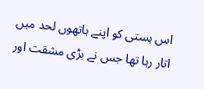اس ہستی کو اپنے ہاتھوں لحد میں اتار رہا تھا جس نے بڑی مشقت اور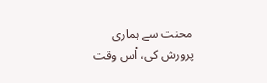محنت سے ہماری پرورش کی، اْس وقت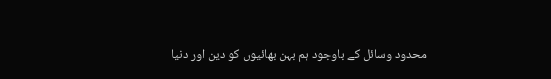محدود وسائل کے باوجود ہم بہن بھائیوں کو دین اور دنیا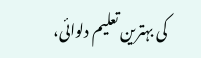کی بہترین تعلیم دلوائی،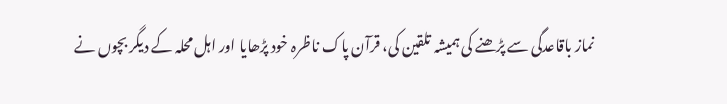نماز باقاعدگی سے پڑھنے کی ہمیشہ تلقین کی، قرآن پاک ناظرہ خود پڑھایا اور اہل محلہ کے دیگر بچوں نے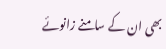بھی ان کے سامنے زانوئے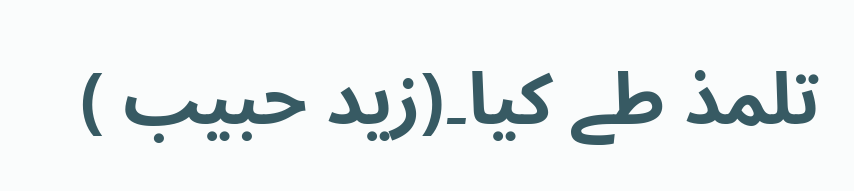تلمذ طے کیا۔(زید حبیب )